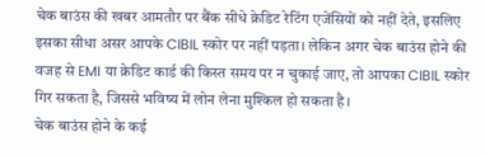चेक बाउंस की खबर आमतौर पर बैंक सीधे क्रेडिट रेटिंग एजेंसियों को नहीं देते, इसलिए इसका सीधा असर आपके CIBIL स्कोर पर नहीं पड़ता। लेकिन अगर चेक बाउंस होने की वजह से EMI या क्रेडिट कार्ड की किस्त समय पर न चुकाई जाए, तो आपका CIBIL स्कोर गिर सकता है, जिससे भविष्य में लोन लेना मुश्किल हो सकता है।
चेक बाउंस होने के कई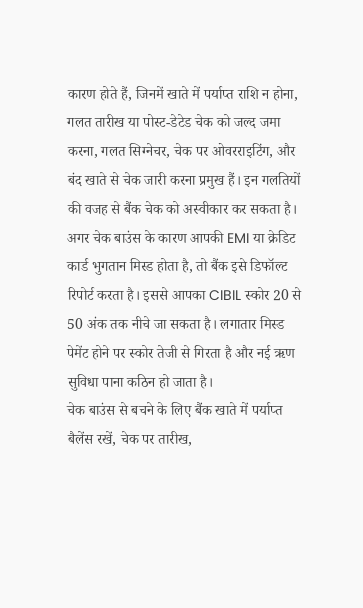कारण होते हैं, जिनमें खाते में पर्याप्त राशि न होना, गलत तारीख या पोस्ट-डेटेड चेक को जल्द जमा करना, गलत सिग्नेचर, चेक पर ओवरराइटिंग, और बंद खाते से चेक जारी करना प्रमुख हैं। इन गलतियों की वजह से बैंक चेक को अस्वीकार कर सकता है।
अगर चेक बाउंस के कारण आपकी EMI या क्रेडिट कार्ड भुगतान मिस्ड होता है, तो बैंक इसे डिफॉल्ट रिपोर्ट करता है। इससे आपका CIBIL स्कोर 20 से 50 अंक तक नीचे जा सकता है। लगातार मिस्ड पेमेंट होने पर स्कोर तेजी से गिरता है और नई ऋण सुविधा पाना कठिन हो जाता है।
चेक बाउंस से बचने के लिए बैंक खाते में पर्याप्त बैलेंस रखें, चेक पर तारीख,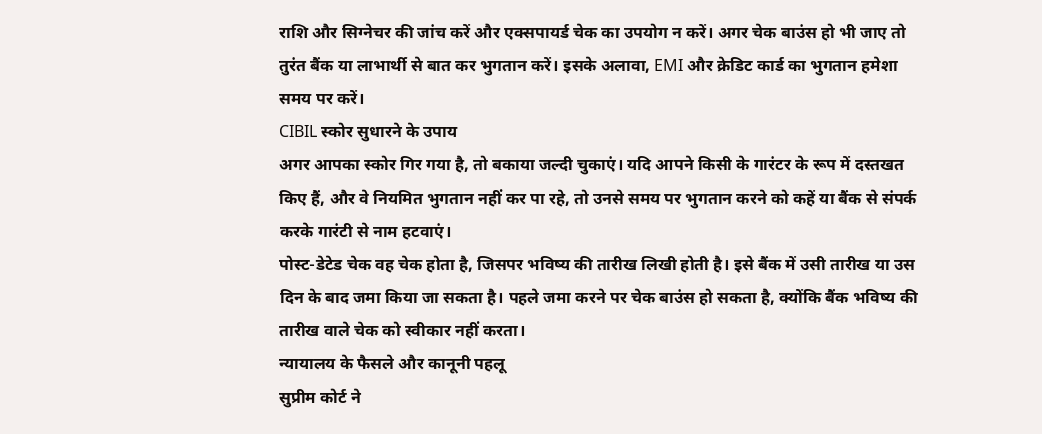राशि और सिग्नेचर की जांच करें और एक्सपायर्ड चेक का उपयोग न करें। अगर चेक बाउंस हो भी जाए तो तुरंत बैंक या लाभार्थी से बात कर भुगतान करें। इसके अलावा, EMI और क्रेडिट कार्ड का भुगतान हमेशा समय पर करें।
CIBIL स्कोर सुधारने के उपाय
अगर आपका स्कोर गिर गया है, तो बकाया जल्दी चुकाएं। यदि आपने किसी के गारंटर के रूप में दस्तखत किए हैं, और वे नियमित भुगतान नहीं कर पा रहे, तो उनसे समय पर भुगतान करने को कहें या बैंक से संपर्क करके गारंटी से नाम हटवाएं।
पोस्ट-डेटेड चेक वह चेक होता है, जिसपर भविष्य की तारीख लिखी होती है। इसे बैंक में उसी तारीख या उस दिन के बाद जमा किया जा सकता है। पहले जमा करने पर चेक बाउंस हो सकता है, क्योंकि बैंक भविष्य की तारीख वाले चेक को स्वीकार नहीं करता।
न्यायालय के फैसले और कानूनी पहलू
सुप्रीम कोर्ट ने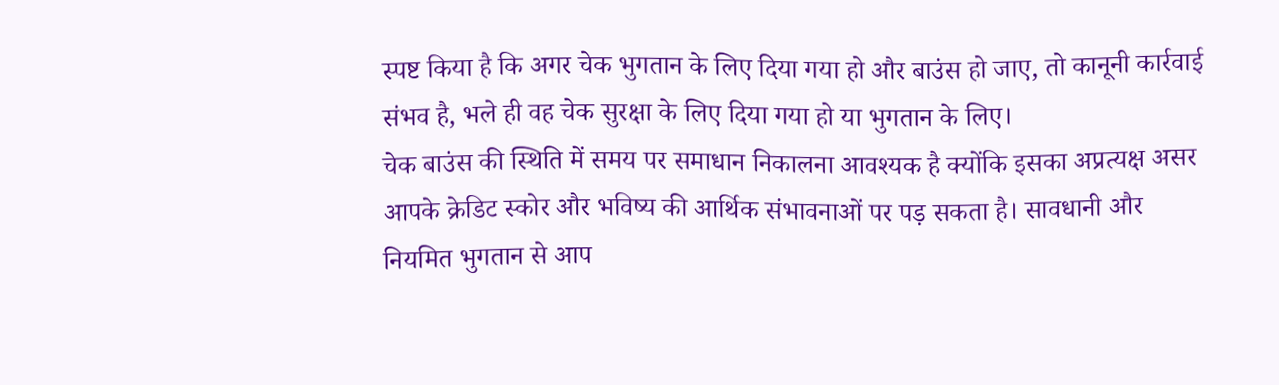स्पष्ट किया है कि अगर चेक भुगतान के लिए दिया गया हो और बाउंस हो जाए, तो कानूनी कार्रवाई संभव है, भले ही वह चेक सुरक्षा के लिए दिया गया हो या भुगतान के लिए।
चेक बाउंस की स्थिति में समय पर समाधान निकालना आवश्यक है क्योंकि इसका अप्रत्यक्ष असर आपके क्रेडिट स्कोर और भविष्य की आर्थिक संभावनाओं पर पड़ सकता है। सावधानी और नियमित भुगतान से आप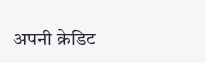अपनी क्रेडिट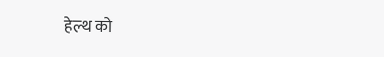हेल्थ को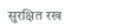सुरक्षित रख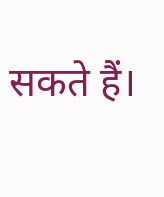सकते हैं।